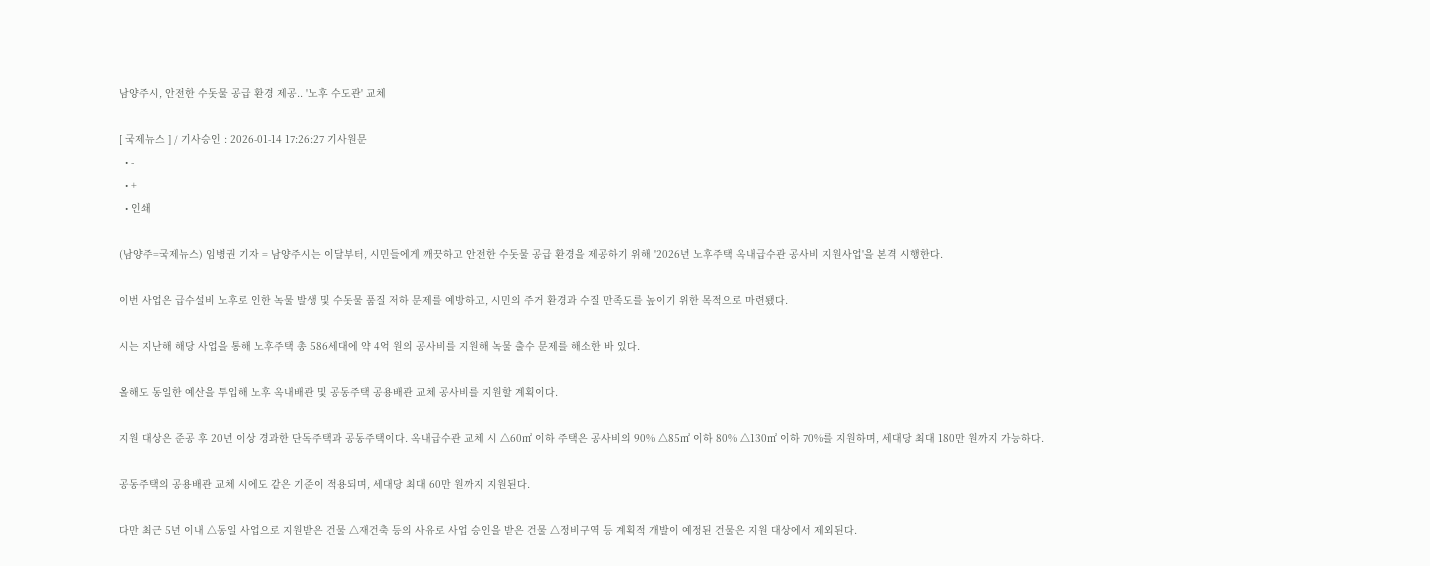남양주시, 안전한 수돗물 공급 환경 제공.. '노후 수도관' 교체

[ 국제뉴스 ] / 기사승인 : 2026-01-14 17:26:27 기사원문
  • -
  • +
  • 인쇄

(남양주=국제뉴스) 임병권 기자 = 남양주시는 이달부터, 시민들에게 깨끗하고 안전한 수돗물 공급 환경을 제공하기 위해 '2026년 노후주택 옥내급수관 공사비 지원사업'을 본격 시행한다.

이번 사업은 급수설비 노후로 인한 녹물 발생 및 수돗물 품질 저하 문제를 예방하고, 시민의 주거 환경과 수질 만족도를 높이기 위한 목적으로 마련됐다.

시는 지난해 해당 사업을 통해 노후주택 총 586세대에 약 4억 원의 공사비를 지원해 녹물 출수 문제를 해소한 바 있다.

올해도 동일한 예산을 투입해 노후 옥내배관 및 공동주택 공용배관 교체 공사비를 지원할 계획이다.

지원 대상은 준공 후 20년 이상 경과한 단독주택과 공동주택이다. 옥내급수관 교체 시 △60㎡ 이하 주택은 공사비의 90% △85㎡ 이하 80% △130㎡ 이하 70%를 지원하며, 세대당 최대 180만 원까지 가능하다.

공동주택의 공용배관 교체 시에도 같은 기준이 적용되며, 세대당 최대 60만 원까지 지원된다.

다만 최근 5년 이내 △동일 사업으로 지원받은 건물 △재건축 등의 사유로 사업 승인을 받은 건물 △정비구역 등 계획적 개발이 예정된 건물은 지원 대상에서 제외된다.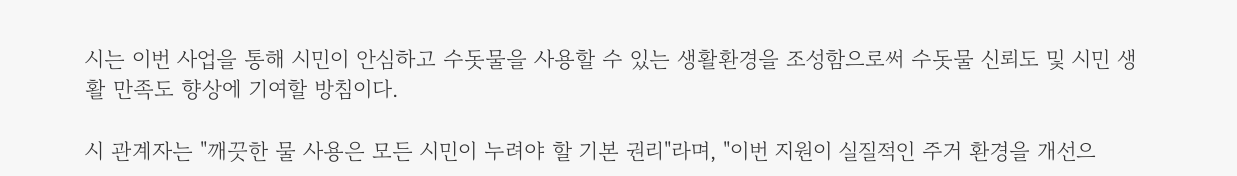시는 이번 사업을 통해 시민이 안심하고 수돗물을 사용할 수 있는 생활환경을 조성함으로써 수돗물 신뢰도 및 시민 생활 만족도 향상에 기여할 방침이다.

시 관계자는 "깨끗한 물 사용은 모든 시민이 누려야 할 기본 권리"라며, "이번 지원이 실질적인 주거 환경을 개선으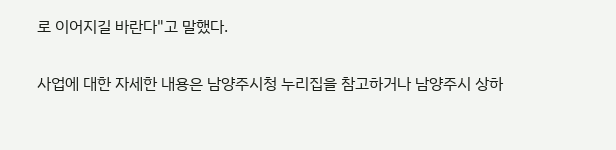로 이어지길 바란다"고 말했다.

사업에 대한 자세한 내용은 남양주시청 누리집을 참고하거나 남양주시 상하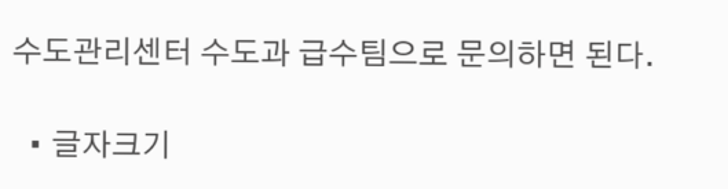수도관리센터 수도과 급수팀으로 문의하면 된다.

  • 글자크기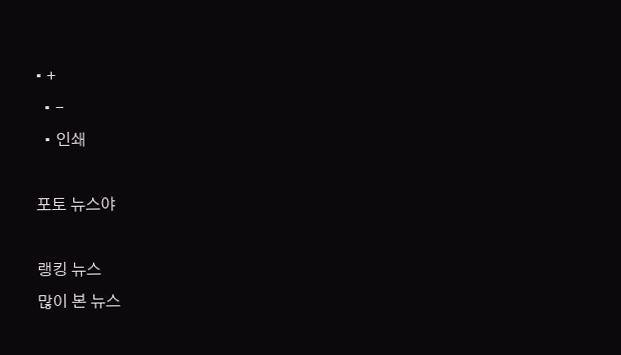• +
  • -
  • 인쇄

포토 뉴스야

랭킹 뉴스
많이 본 뉴스